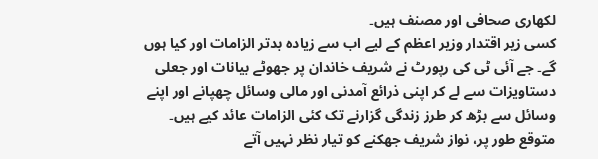لکھاری صحافی اور مصنف ہیں۔
کسی زیر اقتدار وزیر اعظم کے لیے اب سے زیادہ بدتر الزامات اور کیا ہوں گے۔ جے آئی ٹی کی رپورٹ نے شریف خاندان پر جھوٹے بیانات اور جعلی دستاویزات سے لے کر اپنی ذرائع آمدنی اور مالی وسائل چھپانے اور اپنے وسائل سے بڑھ کر طرز زندگی گزارنے تک کئی الزامات عائد کیے ہیں۔
متوقع طور پر، نواز شریف جھکنے کو تیار نظر نہیں آتے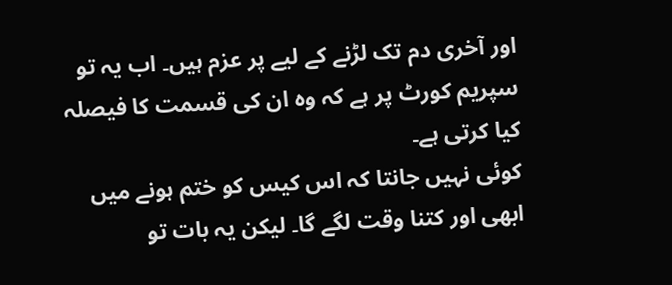اور آخری دم تک لڑنے کے لیے پر عزم ہیں۔ اب یہ تو سپریم کورٹ پر ہے کہ وہ ان کی قسمت کا فیصلہ کیا کرتی ہے۔
کوئی نہیں جانتا کہ اس کیس کو ختم ہونے میں ابھی اور کتنا وقت لگے گا۔ لیکن یہ بات تو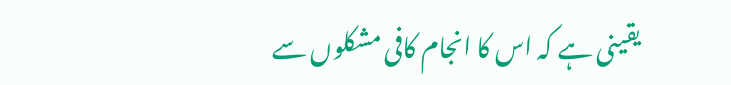یقینی ہے کہ اس کا انجام کافی مشکلوں سے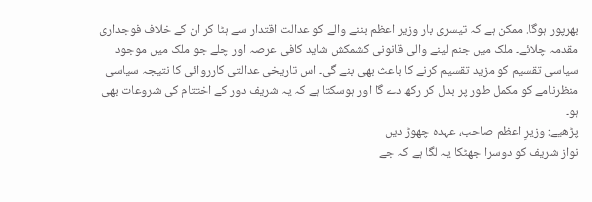بھرپور ہوگا. ممکن ہے کہ تیسری بار وزیر اعظم بننے والے کو عدالت اقتدار سے ہٹا کر ان کے خلاف فوجداری مقدمہ چلائے۔ ملک میں جنم لینے والی قانونی کشمکش شاید کافی عرصہ اور چلے جو ملک میں موجود سیاسی تقسیم کو مزید تقسیم کرنے کا باعث بھی بنے گی۔ اس تاریخی عدالتی کارروائی کا نتیجہ سیاسی منظرنامے کو مکمل طور پر بدل کر رکھ دے گا اور ہوسکتا ہے کہ یہ شریف دور کے اختتام کی شروعات بھی ہو۔
پڑھیے: وزیرِ اعظم صاحب، عہدہ چھوڑ دیں
نواز شریف کو دوسرا جھٹکا یہ لگا ہے کہ جے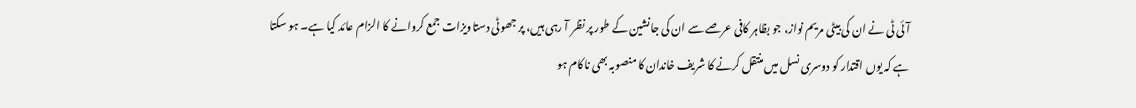آئی ٹی نے ان کی بیٹی مریم نواز، جو بظاہر کافی عرصے سے ان کی جانشین کے طور پر نظر آ رہی ہیں، پر جھوٹی دستاویزات جمع کروانے کا الزام عائد کیا ہے۔ ہو سکتا ہے کہ یوں اقتدار کو دوسری نسل میں منتقل کرنے کا شریف خاندان کا منصوبہ بھی ناکام ہو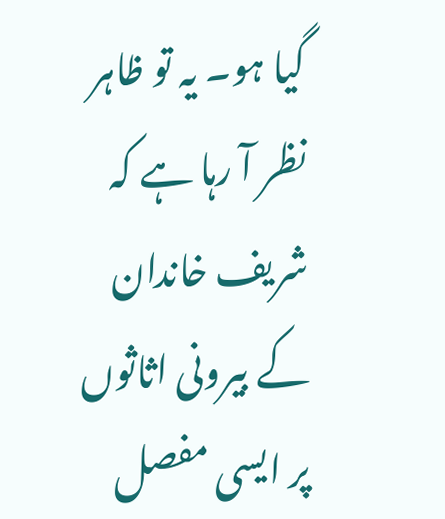گیا ہو۔ یہ تو ظاہر نظر آ رہا ہے کہ شریف خاندان کے بیرونی اثاثوں پر ایسی مفصل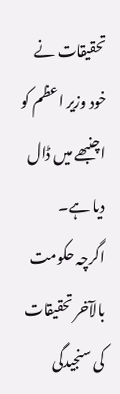تحقیقات نے خود وزیر اعظم کو اچنبھے میں ڈال دیا ہے۔
اگرچہ حکومت بالآخر تحقیقات کی سنجیدگی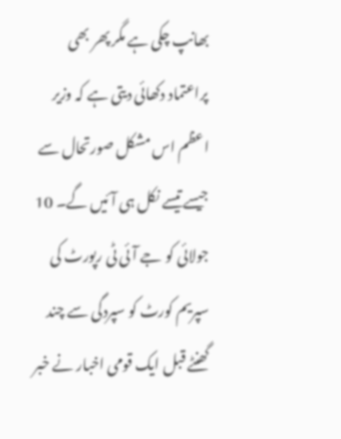بھانپ چکی ہے مگر پھر بھی پراعتماد دکھائی دیتی ہے کہ وزیر اعظم اس مشکل صورتحال سے جیسے تیسے نکل ہی آئیں گے۔ 10 جولائی کو جے آئی ٹی رپورٹ کی سپریم کورٹ کو سپردگی سے چند گھنٹے قبل ایک قومی اخبار نے خبر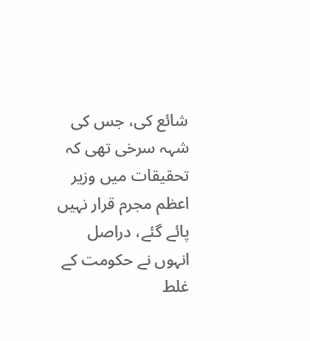شائع کی، جس کی شہہ سرخی تھی کہ تحقیقات میں وزیر اعظم مجرم قرار نہیں پائے گئے، دراصل انہوں نے حکومت کے غلط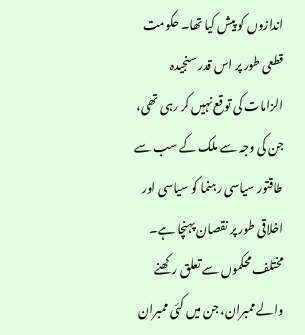اندازوں کو پیش کیا تھا۔ حکومت قطعی طور پر اس قدر سنجیدہ الزامات کی توقع نہیں کر رہی تھی، جن کی وجہ سے ملک کے سب سے طاقتور سیاسی رہنما کو سیاسی اور اخلاقی طور پر نقصان پہنچا ہے۔
مختلف محکموں سے تعلق رکھنے والے ممبران، جن میں کئی ممبران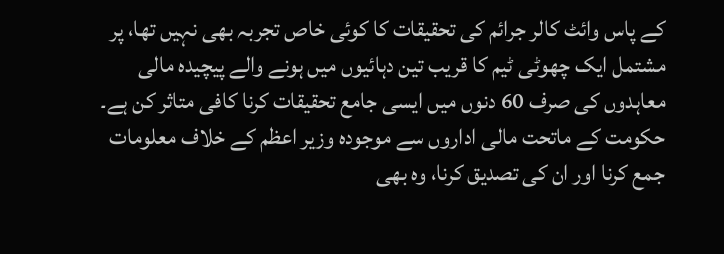کے پاس وائٹ کالر جرائم کی تحقیقات کا کوئی خاص تجربہ بھی نہیں تھا، پر مشتمل ایک چھوٹی ٹیم کا قریب تین دہائیوں میں ہونے والے پیچیدہ مالی معاہدوں کی صرف 60 دنوں میں ایسی جامع تحقیقات کرنا کافی متاثر کن ہے۔ حکومت کے ماتحت مالی اداروں سے موجودہ وزیر اعظم کے خلاف معلومات جمع کرنا اور ان کی تصدیق کرنا، وہ بھی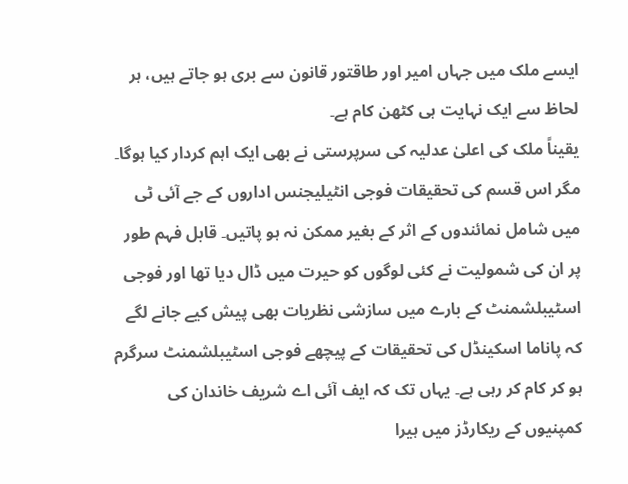ایسے ملک میں جہاں امیر اور طاقتور قانون سے بری ہو جاتے ہیں، ہر لحاظ سے ایک نہایت ہی کٹھن کام ہے۔
یقیناً ملک کی اعلیٰ عدلیہ کی سرپرستی نے بھی ایک اہم کردار کیا ہوگا۔ مگر اس قسم کی تحقیقات فوجی انٹیلیجنس اداروں کے جے آئی ٹی میں شامل نمائندوں کے اثر کے بغیر ممکن نہ ہو پاتیں۔ قابل فہم طور پر ان کی شمولیت نے کئی لوگوں کو حیرت میں ڈال دیا تھا اور فوجی اسٹیبلشمنٹ کے بارے میں سازشی نظریات بھی پیش کیے جانے لگے کہ پاناما اسکینڈل کی تحقیقات کے پیچھے فوجی اسٹیبلشمنٹ سرگرم ہو کر کام کر رہی ہے۔ یہاں تک کہ ایف آئی اے شریف خاندان کی کمپنیوں کے ریکارڈز میں ہیرا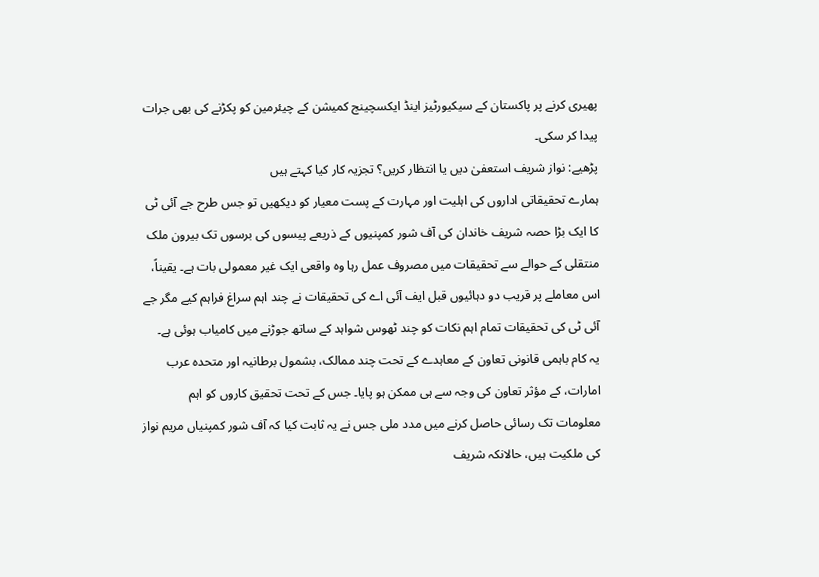پھیری کرنے پر پاکستان کے سیکیورٹیز اینڈ ایکسچینج کمیشن کے چیئرمین کو پکڑنے کی بھی جرات پیدا کر سکی۔
پڑھیے: نواز شریف استعفیٰ دیں یا انتظار کریں؟ تجزیہ کار کیا کہتے ہیں
ہمارے تحقیقاتی اداروں کی اہلیت اور مہارت کے پست معیار کو دیکھیں تو جس طرح جے آئی ٹی کا ایک بڑا حصہ شریف خاندان کی آف شور کمپنیوں کے ذریعے پیسوں کی برسوں تک بیرون ملک منتقلی کے حوالے سے تحقیقات میں مصروف عمل رہا وہ واقعی ایک غیر معمولی بات ہے۔ یقیناً، اس معاملے پر قریب دو دہائیوں قبل ایف آئی اے کی تحقیقات نے چند اہم سراغ فراہم کیے مگر جے آئی ٹی کی تحقیقات تمام اہم نکات کو چند ٹھوس شواہد کے ساتھ جوڑنے میں کامیاب ہوئی ہے۔
یہ کام باہمی قانونی تعاون کے معاہدے کے تحت چند ممالک، بشمول برطانیہ اور متحدہ عرب امارات، کے مؤثر تعاون کی وجہ سے ہی ممکن ہو پایا۔ جس کے تحت تحقیق کاروں کو اہم معلومات تک رسائی حاصل کرنے میں مدد ملی جس نے یہ ثابت کیا کہ آف شور کمپنیاں مریم نواز کی ملکیت ہیں، حالانکہ شریف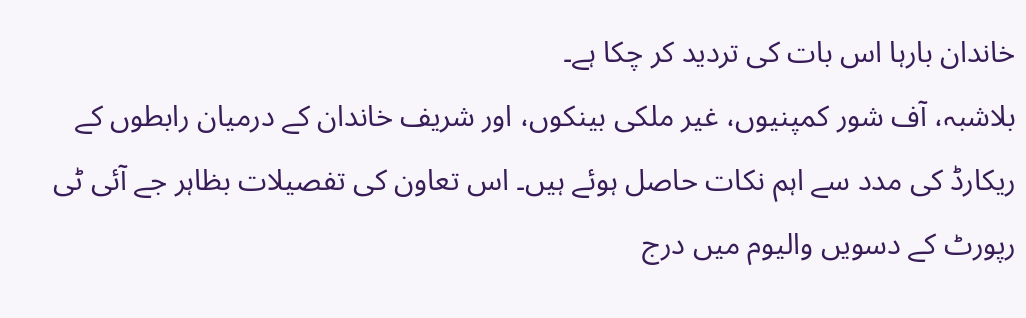خاندان بارہا اس بات کی تردید کر چکا ہے۔
بلاشبہ، آف شور کمپنیوں، غیر ملکی بینکوں، اور شریف خاندان کے درمیان رابطوں کے ریکارڈ کی مدد سے اہم نکات حاصل ہوئے ہیں۔ اس تعاون کی تفصیلات بظاہر جے آئی ٹی رپورٹ کے دسویں والیوم میں درج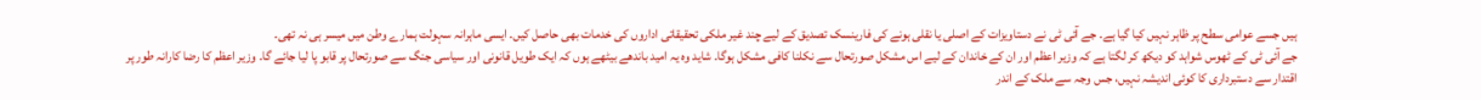ہیں جسے عوامی سطح پر ظاہر نہیں کیا گیا ہے۔ جے آئی ٹی نے دستاویزات کے اصلی یا نقلی ہونے کی فارینسک تصدیق کے لیے چند غیر ملکی تحقیقاتی اداروں کی خدمات بھی حاصل کیں۔ ایسی ماہرانہ سہولت ہمارے وطن میں میسر ہی نہ تھی۔
جے آئی ٹی کے ٹھوس شواہد کو دیکھ کر لگتا ہے کہ وزیر اعظم اور ان کے خاندان کے لیے اس مشکل صورتحال سے نکلنا کافی مشکل ہوگا۔ شاید وہ یہ امید باندھے بیٹھے ہوں کہ ایک طویل قانونی اور سیاسی جنگ سے صورتحال پر قابو پا لیا جائے گا۔ وزیر اعظم کا رضا کارانہ طور پر اقتدار سے دستبرداری کا کوئی اندیشہ نہیں، جس وجہ سے ملک کے اندر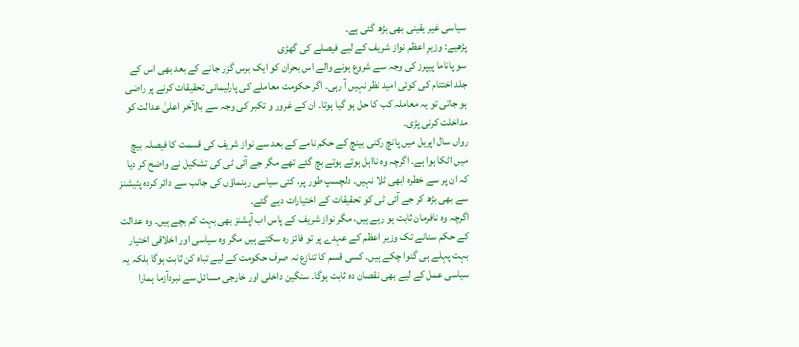سیاسی غیر یقینی بھی بڑھ گئی ہے۔
پڑھیے: وزیرِ اعظم نواز شریف کے لیے فیصلے کی گھڑی
سو پاناما پیپرز کی وجہ سے شروع ہونے والے اس بحران کو ایک برس گزر جانے کے بعد بھی اس کے جلد اختتام کی کوئی امید نظر نہیں آ رہی۔ اگر حکومت معاملے کی پارلیمانی تحقیقات کرنے پر راضی ہو جاتی تو یہ معاملہ کب کا حل ہو گیا ہوتا۔ ان کے غرور و تکبر کی وجہ سے بالآخر اعلیٰ عدالت کو مداخلت کرنی پڑی۔
رواں سال اپریل میں پانچ رکنی بینچ کے حکم نامے کے بعد سے نواز شریف کی قسمت کا فیصلہ بیچ میں اٹکا ہوا ہے۔ اگرچہ وہ نااہل ہوتے ہوتے بچ گئے تھے مگر جے آئی ٹی کی تشکیل نے واضح کر دیا کہ ان پر سے خطرہ ابھی ٹلا نہیں۔ دلچسپ طور پر، کئی سیاسی رہنماؤں کی جانب سے دائر کردہ پٹیشنز سے بھی بڑھ کر جے آئی ٹی کو تحقیقات کے اختیارات دیے گئے۔
اگرچہ وہ نافرمان ثابت ہو رہے ہیں، مگر نواز شریف کے پاس اب آپشنز بھی بہت کم بچے ہیں۔ وہ عدالت کے حکم سنانے تک وزیر اعظم کے عہدے پر تو فائز رہ سکتے ہیں مگر وہ سیاسی اور اخلاقی اختیار بہت پہلے ہی گنوا چکے ہیں۔ کسی قسم کا تنازع نہ صرف حکومت کے لیے تباہ کن ثابت ہوگا بلکہ یہ سیاسی عمل کے لیے بھی نقصان دہ ثابت ہوگا۔ سنگین داخلی اور خارجی مسائل سے نبردآزما ہمارا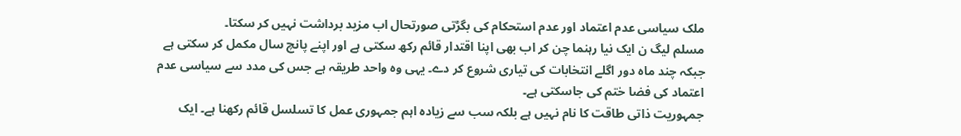ملک سیاسی عدم اعتماد اور عدم استحکام کی بگڑتی صورتحال اب مزید برداشت نہیں کر سکتا۔
مسلم لیگ ن ایک نیا رہنما چن کر اب بھی اپنا اقتدار قائم رکھ سکتی ہے اور اپنے پانچ سال مکمل کر سکتی ہے جبکہ چند ماہ دور اگلے انتخابات کی تیاری شروع کر دے۔ یہی وہ واحد طریقہ ہے جس کی مدد سے سیاسی عدم اعتماد کی فضا ختم کی جاسکتی ہے۔
جمہوریت ذاتی طاقت کا نام نہیں ہے بلکہ سب سے زیادہ اہم جمہوری عمل کا تسلسل قائم رکھنا ہے۔ ایک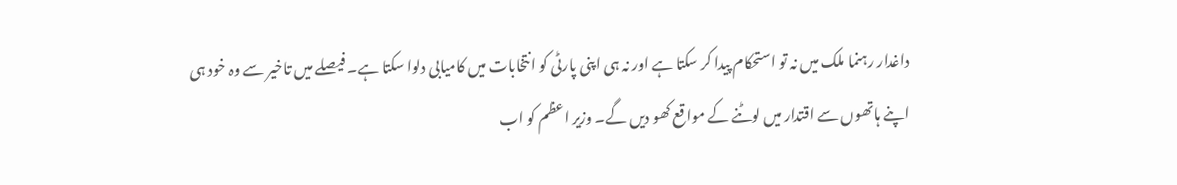داغدار رہنما ملک میں نہ تو استحکام پیدا کر سکتا ہے اور نہ ہی اپنی پارٹی کو انتخابات میں کامیابی دلوا سکتا ہے۔ فیصلے میں تاخیر سے وہ خود ہی اپنے ہاتھوں سے اقتدار میں لوٹنے کے مواقع کھو دیں گے۔ وزیر اعظم کو اب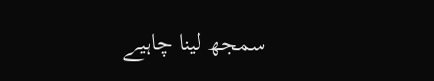سمجھ لینا چاہیے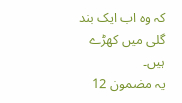کہ وہ اب ایک بند گلی میں کھڑے ہیں۔
یہ مضمون 12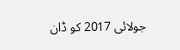جولائی 2017 کو ڈان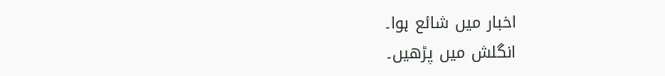اخبار میں شائع ہوا۔
انگلش میں پڑھیں۔